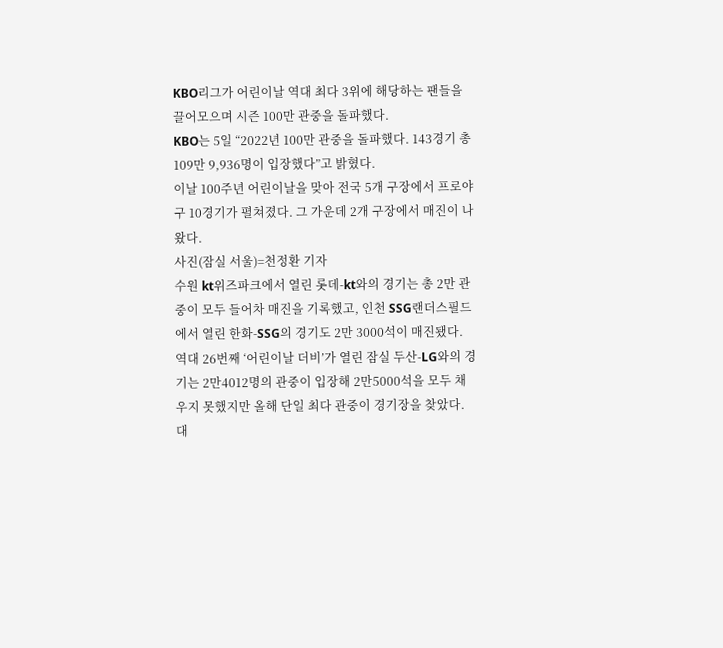KBO리그가 어린이날 역대 최다 3위에 해당하는 팬들을 끌어모으며 시즌 100만 관중을 돌파했다.
KBO는 5일 “2022년 100만 관중을 돌파했다. 143경기 총 109만 9,936명이 입장했다”고 밝혔다.
이날 100주년 어린이날을 맞아 전국 5개 구장에서 프로야구 10경기가 펼쳐졌다. 그 가운데 2개 구장에서 매진이 나왔다.
사진(잠실 서울)=천정환 기자
수원 kt위즈파크에서 열린 롯데-kt와의 경기는 총 2만 관중이 모두 들어차 매진을 기록했고, 인천 SSG랜더스필드에서 열린 한화-SSG의 경기도 2만 3000석이 매진됐다.
역대 26번째 ‘어린이날 더비’가 열린 잠실 두산-LG와의 경기는 2만4012명의 관중이 입장해 2만5000석을 모두 채우지 못했지만 올해 단일 최다 관중이 경기장을 찾았다.
대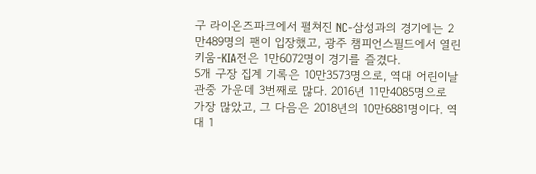구 라이온즈파크에서 펼쳐진 NC-삼성과의 경기에는 2만489명의 팬이 입장했고, 광주 챔피언스필드에서 열린 키움-KIA전은 1만6072명이 경기를 즐겼다.
5개 구장 집계 기록은 10만3573명으로, 역대 어린이날 관중 가운데 3번째로 많다. 2016년 11만4085명으로 가장 많았고, 그 다음은 2018년의 10만6881명이다. 역대 1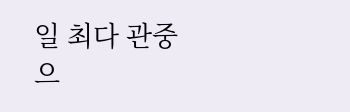일 최다 관중으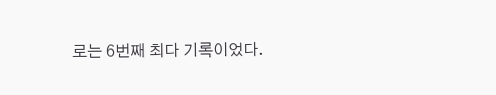로는 6번째 최다 기록이었다.